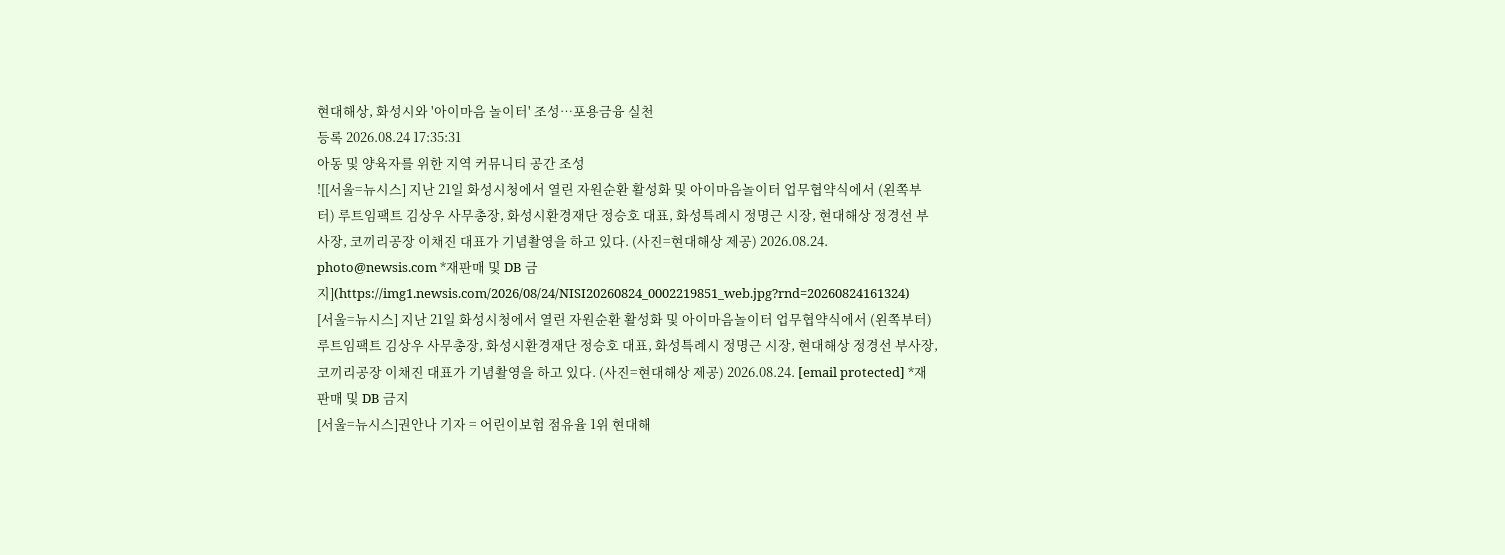현대해상, 화성시와 '아이마음 놀이터' 조성…포용금융 실천
등록 2026.08.24 17:35:31
아동 및 양육자를 위한 지역 커뮤니티 공간 조성
![[서울=뉴시스] 지난 21일 화성시청에서 열린 자원순환 활성화 및 아이마음놀이터 업무협약식에서 (왼쪽부터) 루트임팩트 김상우 사무총장, 화성시환경재단 정승호 대표, 화성특례시 정명근 시장, 현대해상 정경선 부사장, 코끼리공장 이채진 대표가 기념촬영을 하고 있다. (사진=현대해상 제공) 2026.08.24. photo@newsis.com *재판매 및 DB 금지](https://img1.newsis.com/2026/08/24/NISI20260824_0002219851_web.jpg?rnd=20260824161324)
[서울=뉴시스] 지난 21일 화성시청에서 열린 자원순환 활성화 및 아이마음놀이터 업무협약식에서 (왼쪽부터) 루트임팩트 김상우 사무총장, 화성시환경재단 정승호 대표, 화성특례시 정명근 시장, 현대해상 정경선 부사장, 코끼리공장 이채진 대표가 기념촬영을 하고 있다. (사진=현대해상 제공) 2026.08.24. [email protected] *재판매 및 DB 금지
[서울=뉴시스]권안나 기자 = 어린이보험 점유율 1위 현대해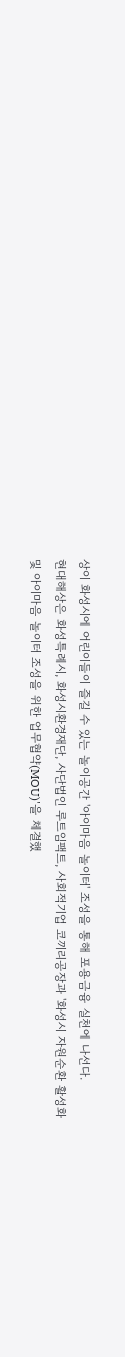상이 화성시에 어린이들이 즐길 수 있는 놀이공간 '아이마음 놀이터' 조성을 통해 포용금융 실천에 나선다.
현대해상은 화성특례시, 화성시환경재단, 사단법인 루트임팩트, 사회적기업 코끼리공장과 '화성시 자원순환 활성화 및 아이마음 놀이터 조성을 위한 업무협약(MOU)'을 체결했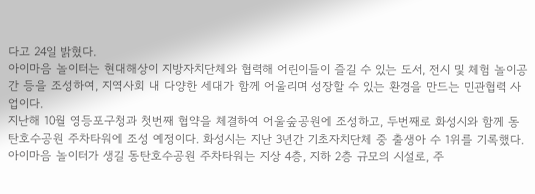다고 24일 밝혔다.
아이마음 놀이터는 현대해상이 지방자치단체와 협력해 어린이들이 즐길 수 있는 도서, 전시 및 체험 놀이공간 등을 조성하여, 지역사회 내 다양한 세대가 함께 어울리며 성장할 수 있는 환경을 만드는 민관협력 사업이다.
지난해 10월 영등포구청과 첫번째 협약을 체결하여 어울숲공원에 조성하고, 두번째로 화성시와 함께 동탄호수공원 주차타워에 조성 예정이다. 화성시는 지난 3년간 기초자치단체 중 출생아 수 1위를 기록했다.
아이마음 놀이터가 생길 동탄호수공원 주차타워는 지상 4층, 지하 2층 규모의 시설로, 주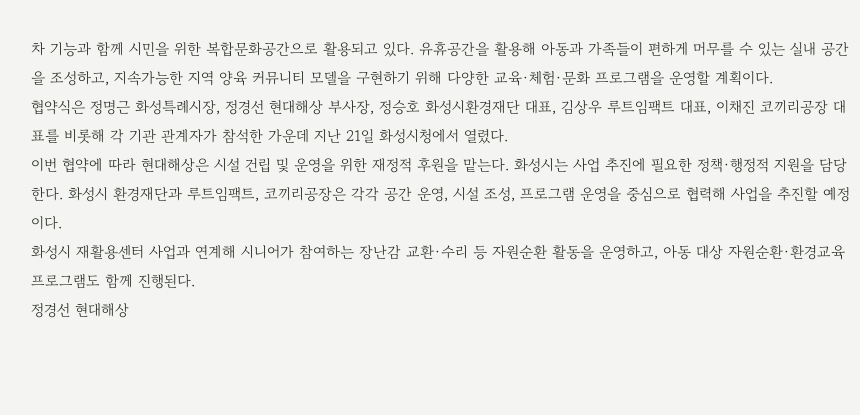차 기능과 함께 시민을 위한 복합문화공간으로 활용되고 있다. 유휴공간을 활용해 아동과 가족들이 편하게 머무를 수 있는 실내 공간을 조성하고, 지속가능한 지역 양육 커뮤니티 모델을 구현하기 위해 다양한 교육·체험·문화 프로그램을 운영할 계획이다.
협약식은 정명근 화성특례시장, 정경선 현대해상 부사장, 정승호 화성시환경재단 대표, 김상우 루트임팩트 대표, 이채진 코끼리공장 대표를 비롯해 각 기관 관계자가 참석한 가운데 지난 21일 화성시청에서 열렸다.
이번 협약에 따라 현대해상은 시설 건립 및 운영을 위한 재정적 후원을 맡는다. 화성시는 사업 추진에 필요한 정책·행정적 지원을 담당한다. 화성시 환경재단과 루트임팩트, 코끼리공장은 각각 공간 운영, 시설 조성, 프로그램 운영을 중심으로 협력해 사업을 추진할 예정이다.
화성시 재활용센터 사업과 연계해 시니어가 참여하는 장난감 교환·수리 등 자원순환 활동을 운영하고, 아동 대상 자원순환·환경교육 프로그램도 함께 진행된다.
정경선 현대해상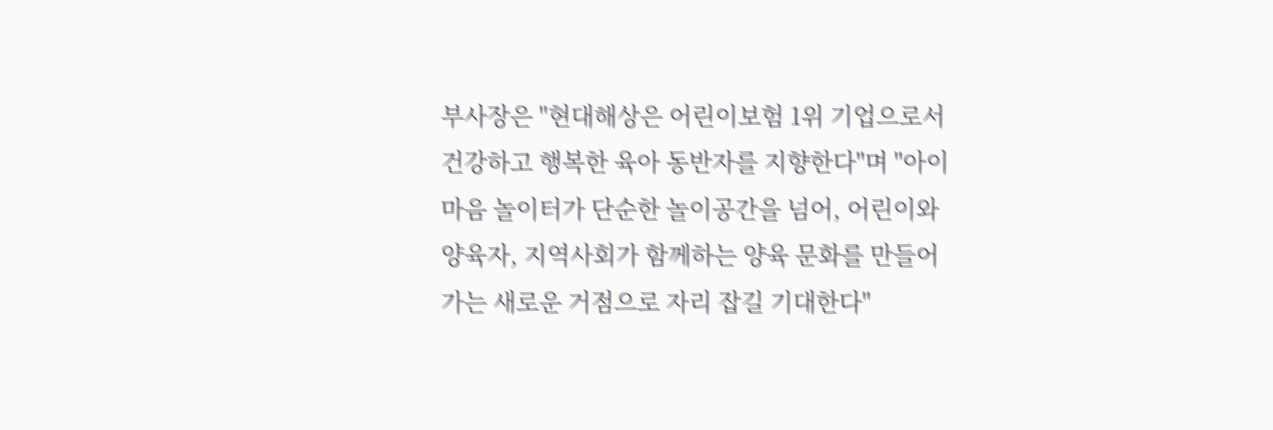부사장은 "현대해상은 어린이보험 1위 기업으로서 건강하고 행복한 육아 동반자를 지향한다"며 "아이마음 놀이터가 단순한 놀이공간을 넘어, 어린이와 양육자, 지역사회가 함께하는 양육 문화를 만들어가는 새로운 거점으로 자리 잡길 기대한다"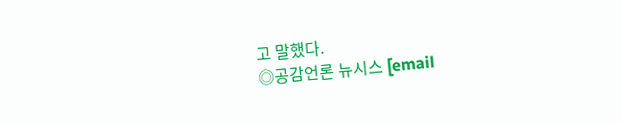고 말했다.
◎공감언론 뉴시스 [email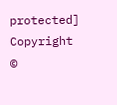protected]
Copyright ©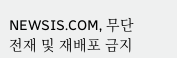NEWSIS.COM, 무단 전재 및 재배포 금지